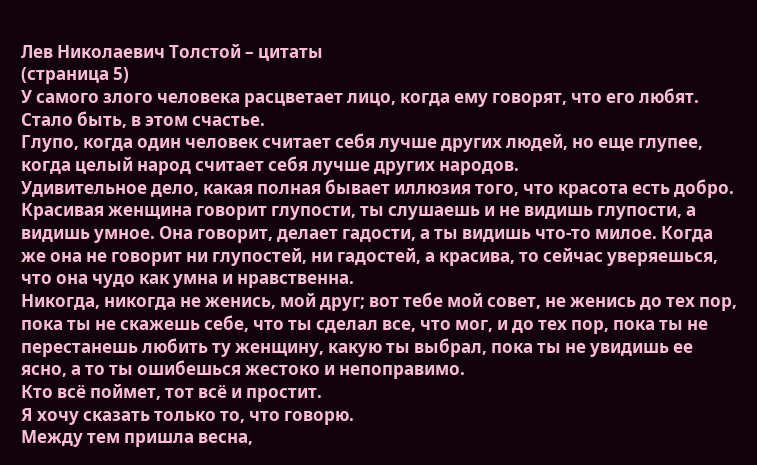Лев Николаевич Толстой – цитаты
(страница 5)
У самого злого человека расцветает лицо, когда ему говорят, что его любят. Стало быть, в этом счастье.
Глупо, когда один человек считает себя лучше других людей, но еще глупее, когда целый народ считает себя лучше других народов.
Удивительное дело, какая полная бывает иллюзия того, что красота есть добро. Красивая женщина говорит глупости, ты слушаешь и не видишь глупости, а видишь умное. Она говорит, делает гадости, а ты видишь что-то милое. Когда же она не говорит ни глупостей, ни гадостей, а красива, то сейчас уверяешься, что она чудо как умна и нравственна.
Никогда, никогда не женись, мой друг; вот тебе мой совет, не женись до тех пор, пока ты не скажешь себе, что ты сделал все, что мог, и до тех пор, пока ты не перестанешь любить ту женщину, какую ты выбрал, пока ты не увидишь ее ясно, а то ты ошибешься жестоко и непоправимо.
Кто всё поймет, тот всё и простит.
Я хочу сказать только то, что говорю.
Между тем пришла весна,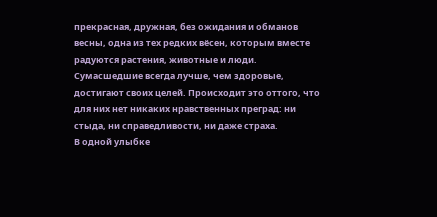прекрасная, дружная, без ожидания и обманов весны, одна из тех редких вёсен, которым вместе радуются растения, животные и люди.
Сумасшедшие всегда лучше, чем здоровые, достигают своих целей. Происходит это оттого, что для них нет никаких нравственных преград: ни стыда, ни справедливости, ни даже страха.
В одной улыбке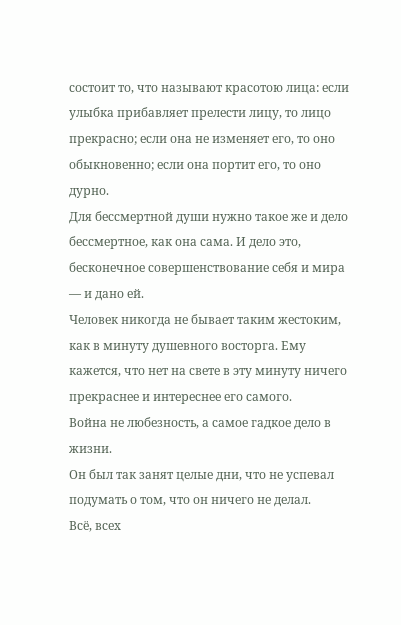состоит то, что называют красотою лица: если улыбка прибавляет прелести лицу, то лицо прекрасно; если она не изменяет его, то оно обыкновенно; если она портит его, то оно дурно.
Для бессмертной души нужно такое же и дело бессмертное, как она сама. И дело это, бесконечное совершенствование себя и мира — и дано ей.
Человек никогда не бывает таким жестоким, как в минуту душевного восторга. Ему кажется, что нет на свете в эту минуту ничего прекраснее и интереснее его самого.
Война не любезность, а самое гадкое дело в жизни.
Он был так занят целые дни, что не успевал подумать о том, что он ничего не делал.
Всё, всех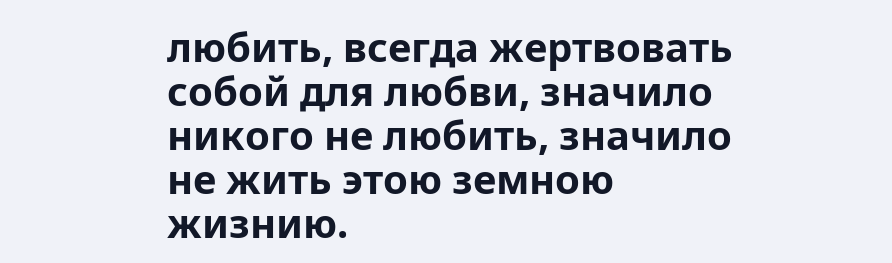любить, всегда жертвовать собой для любви, значило никого не любить, значило не жить этою земною жизнию.